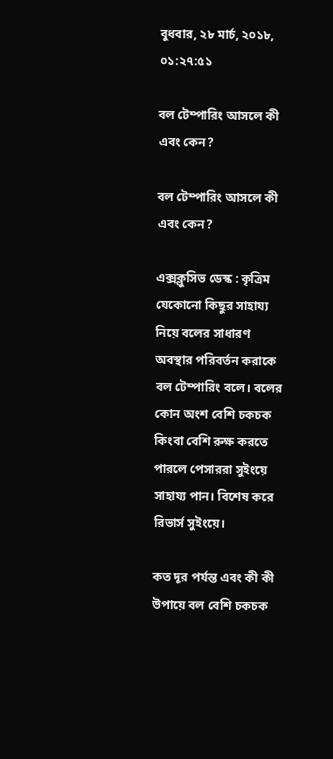বুধবার, ২৮ মার্চ, ২০১৮, ০১:২৭:৫১

বল টেম্পারিং আসলে কী এবং কেন?

বল টেম্পারিং আসলে কী এবং কেন?

এক্সক্লুসিভ ডেস্ক : কৃত্রিম যেকোনো কিছুর সাহায্য নিয়ে বলের সাধারণ অবস্থার পরিবর্তন করাকে বল টেম্পারিং বলে। বলের কোন অংশ বেশি চকচক কিংবা বেশি রুক্ষ করতে পারলে পেসাররা সুইংয়ে সাহায্য পান। বিশেষ করে রিভার্স সুইংয়ে।

কত দূর পর্যন্ত এবং কী কী উপায়ে বল বেশি চকচক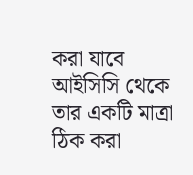করা যাবে আইসিসি থেকে তার একটি মাত্রা ঠিক করা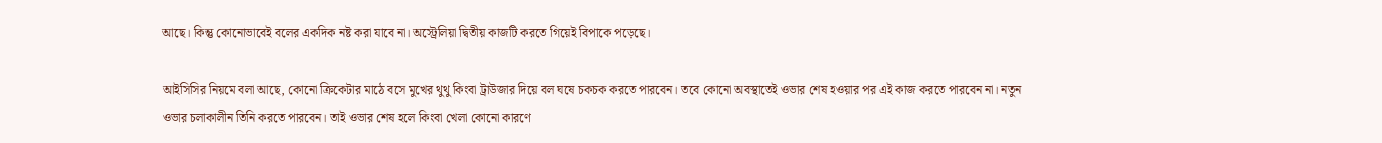আছে। কিন্তু কোনোভাবেই বলের একদিক নষ্ট করা যাবে না। অস্ট্রেলিয়া দ্বিতীয় কাজটি করতে গিয়েই বিপাকে পড়েছে।

আইসিসির নিয়মে বলা আছে, কোনো ক্রিকেটার মাঠে বসে মুখের থুথু কিংবা ট্রাউজার দিয়ে বল ঘষে চকচক করতে পারবেন। তবে কোনো অবস্থাতেই ওভার শেষ হওয়ার পর এই কাজ করতে পারবেন না। নতুন ওভার চলাকালীন তিনি করতে পারবেন। তাই ওভার শেষ হলে কিংবা খেলা কোনো কারণে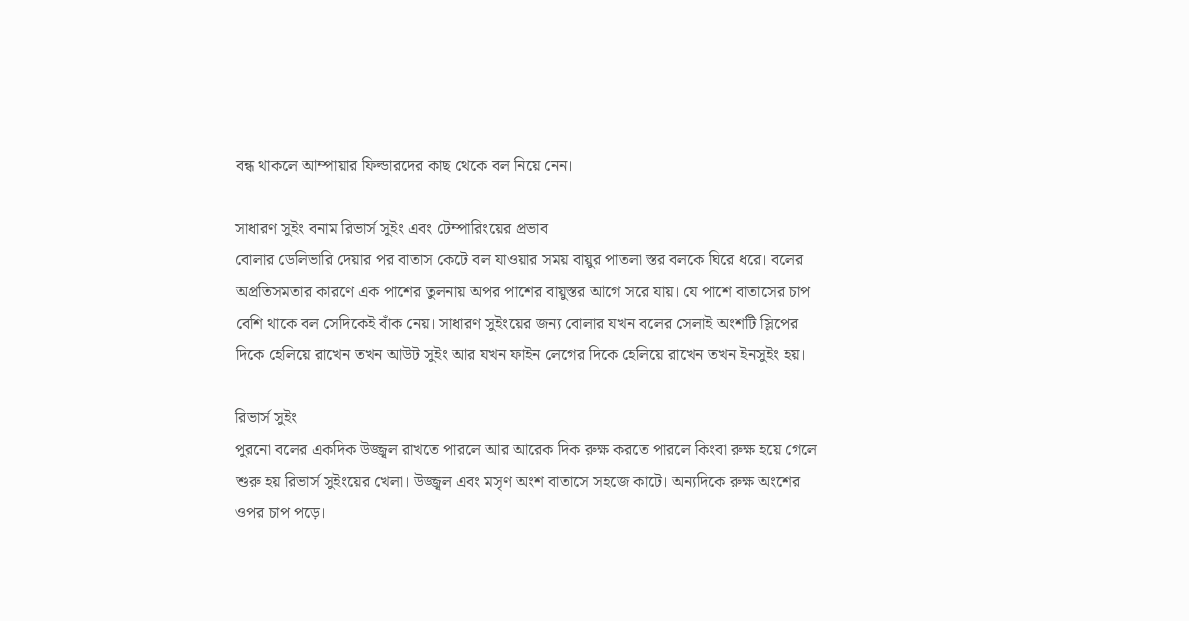বন্ধ থাকলে আম্পায়ার ফিল্ডারদের কাছ থেকে বল নিয়ে নেন।

সাধারণ সুইং বনাম রিভার্স সুইং এবং টেম্পারিংয়ের প্রভাব
বোলার ডেলিভারি দেয়ার পর বাতাস কেটে বল যাওয়ার সময় বায়ুর পাতলা স্তর বলকে ঘিরে ধরে। বলের অপ্রতিসমতার কারণে এক পাশের তুলনায় অপর পাশের বায়ুস্তর আগে সরে যায়। যে পাশে বাতাসের চাপ বেশি থাকে বল সেদিকেই বাঁক নেয়। সাধারণ সুইংয়ের জন্য বোলার যখন বলের সেলাই অংশটি স্লিপের দিকে হেলিয়ে রাখেন তখন আউট সুইং আর যখন ফাইন লেগের দিকে হেলিয়ে রাখেন তখন ইনসুইং হয়।

রিভার্স সুইং
পুরনো বলের একদিক উজ্জ্বল রাখতে পারলে আর আরেক দিক রুক্ষ করতে পারলে কিংবা রুক্ষ হয়ে গেলে শুরু হয় রিভার্স সুইংয়ের খেলা। উজ্জ্বল এবং মসৃণ অংশ বাতাসে সহজে কাটে। অন্যদিকে রুক্ষ অংশের ওপর চাপ পড়ে।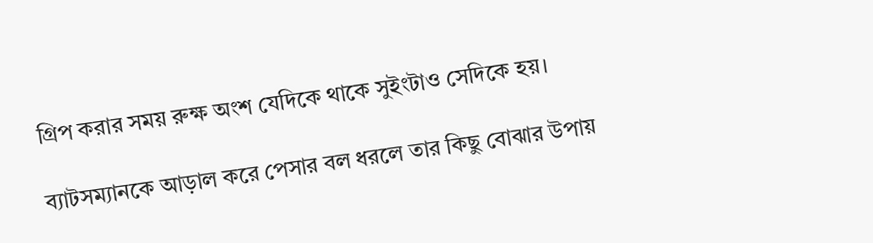গ্রিপ করার সময় রুক্ষ অংশ যেদিকে থাকে সুইংটাও সেদিকে হয়।

ব্যাটসম্যানকে আড়াল করে পেসার বল ধরলে তার কিছু বোঝার উপায়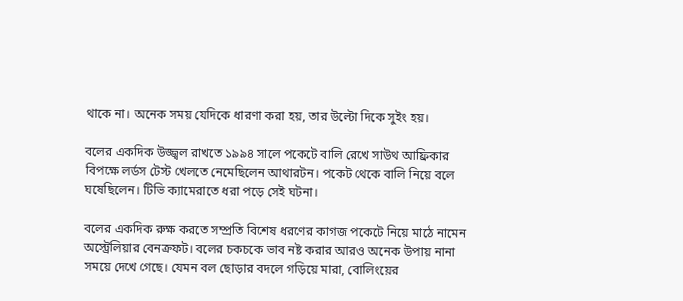থাকে না। অনেক সময় যেদিকে ধারণা করা হয়, তার উল্টো দিকে সুইং হয়।

বলের একদিক উজ্জ্বল রাখতে ১৯৯৪ সালে পকেটে বালি রেখে সাউথ আফ্রিকার বিপক্ষে লর্ডস টেস্ট খেলতে নেমেছিলেন আথারটন। পকেট থেকে বালি নিয়ে বলে ঘষেছিলেন। টিভি ক্যামেরাতে ধরা পড়ে সেই ঘটনা।

বলের একদিক রুক্ষ করতে সম্প্রতি বিশেষ ধরণের কাগজ পকেটে নিয়ে মাঠে নামেন অস্ট্রেলিয়ার বেনক্রফট। বলের চকচকে ভাব নষ্ট করার আরও অনেক উপায় নানা সময়ে দেখে গেছে। যেমন বল ছোড়ার বদলে গড়িয়ে মারা, বোলিংয়ের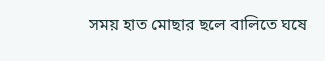সময় হাত মোছার ছলে বালিতে ঘষে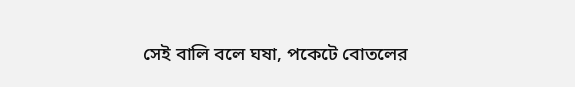সেই বালি বলে ঘষা, পকেটে বোতলের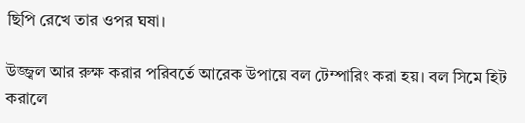ছিপি রেখে তার ওপর ঘষা।

উজ্জ্বল আর রুক্ষ করার পরিবর্তে আরেক উপায়ে বল টেম্পারিং করা হয়। বল সিমে হিট করালে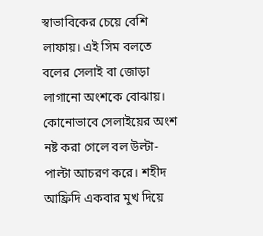স্বাভাবিকের চেয়ে বেশি লাফায়। এই সিম বলতে বলের সেলাই বা জোড়া লাগানো অংশকে বোঝায়। কোনোভাবে সেলাইয়ের অংশ নষ্ট করা গেলে বল উল্টা-পাল্টা আচরণ করে। শহীদ আফ্রিদি একবার মুখ দিয়ে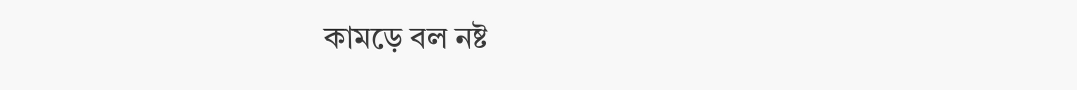কামড়ে বল নষ্ট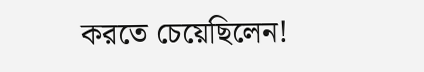করতে চেয়েছিলেন!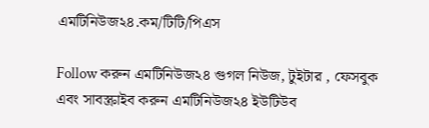এমটিনিউজ২৪.কম/টিটি/পিএস

Follow করুন এমটিনিউজ২৪ গুগল নিউজ, টুইটার , ফেসবুক এবং সাবস্ক্রাইব করুন এমটিনিউজ২৪ ইউটিউব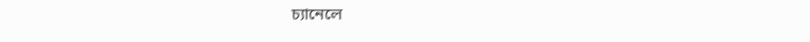চ্যানেলে